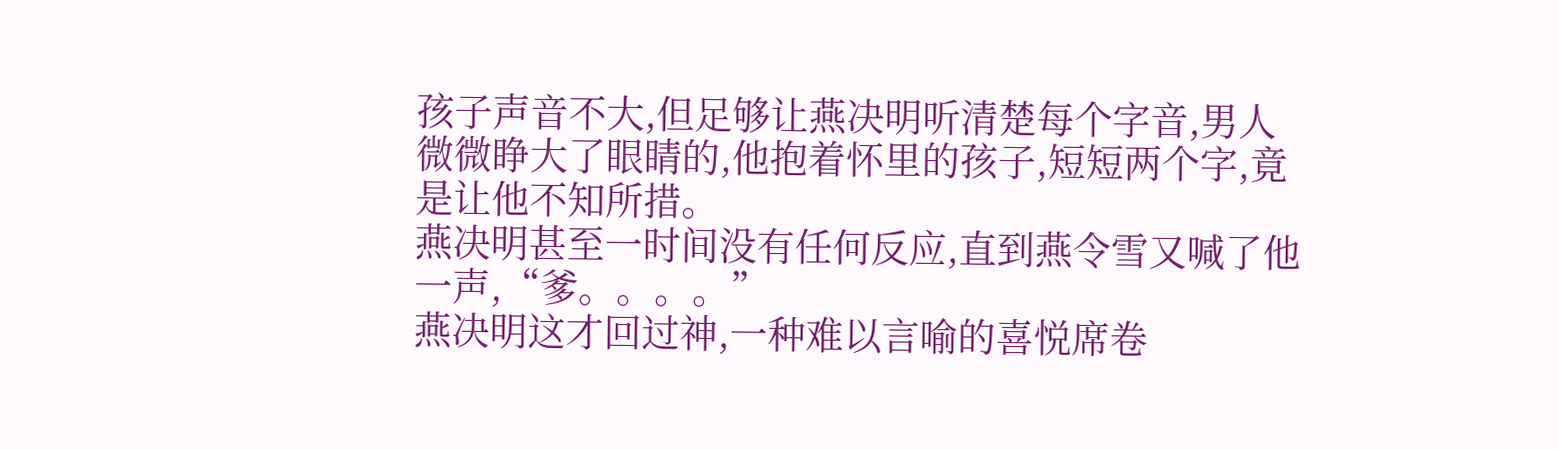孩子声音不大,但足够让燕决明听清楚每个字音,男人微微睁大了眼睛的,他抱着怀里的孩子,短短两个字,竟是让他不知所措。
燕决明甚至一时间没有任何反应,直到燕令雪又喊了他一声,“爹。。。。”
燕决明这才回过神,一种难以言喻的喜悦席卷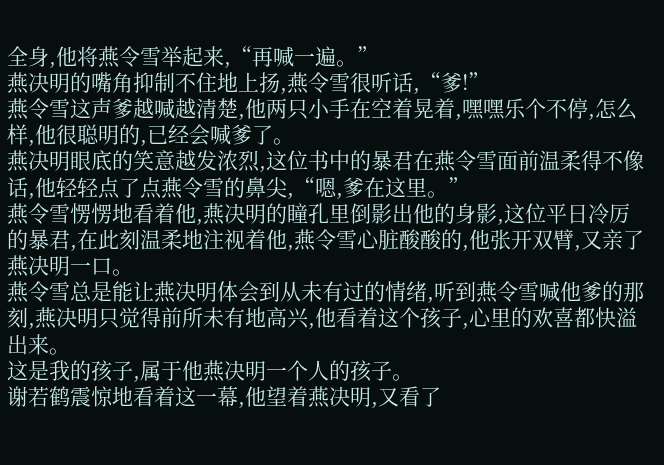全身,他将燕令雪举起来,“再喊一遍。”
燕决明的嘴角抑制不住地上扬,燕令雪很听话,“爹!”
燕令雪这声爹越喊越清楚,他两只小手在空着晃着,嘿嘿乐个不停,怎么样,他很聪明的,已经会喊爹了。
燕决明眼底的笑意越发浓烈,这位书中的暴君在燕令雪面前温柔得不像话,他轻轻点了点燕令雪的鼻尖,“嗯,爹在这里。”
燕令雪愣愣地看着他,燕决明的瞳孔里倒影出他的身影,这位平日冷厉的暴君,在此刻温柔地注视着他,燕令雪心脏酸酸的,他张开双臂,又亲了燕决明一口。
燕令雪总是能让燕决明体会到从未有过的情绪,听到燕令雪喊他爹的那刻,燕决明只觉得前所未有地高兴,他看着这个孩子,心里的欢喜都快溢出来。
这是我的孩子,属于他燕决明一个人的孩子。
谢若鹤震惊地看着这一幕,他望着燕决明,又看了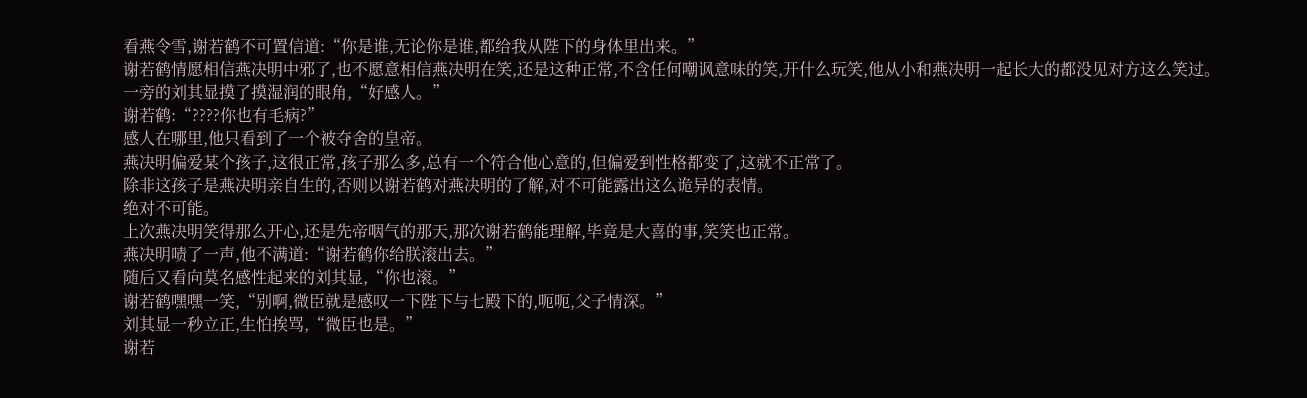看燕令雪,谢若鹤不可置信道:“你是谁,无论你是谁,都给我从陛下的身体里出来。”
谢若鹤情愿相信燕决明中邪了,也不愿意相信燕决明在笑,还是这种正常,不含任何嘲讽意味的笑,开什么玩笑,他从小和燕决明一起长大的都没见对方这么笑过。
一旁的刘其显摸了摸湿润的眼角,“好感人。”
谢若鹤:“????你也有毛病?”
感人在哪里,他只看到了一个被夺舍的皇帝。
燕决明偏爱某个孩子,这很正常,孩子那么多,总有一个符合他心意的,但偏爱到性格都变了,这就不正常了。
除非这孩子是燕决明亲自生的,否则以谢若鹤对燕决明的了解,对不可能露出这么诡异的表情。
绝对不可能。
上次燕决明笑得那么开心,还是先帝咽气的那天,那次谢若鹤能理解,毕竟是大喜的事,笑笑也正常。
燕决明啧了一声,他不满道:“谢若鹤你给朕滚出去。”
随后又看向莫名感性起来的刘其显,“你也滚。”
谢若鹤嘿嘿一笑,“别啊,微臣就是感叹一下陛下与七殿下的,呃呃,父子情深。”
刘其显一秒立正,生怕挨骂,“微臣也是。”
谢若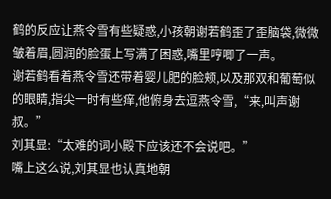鹤的反应让燕令雪有些疑惑,小孩朝谢若鹤歪了歪脑袋,微微皱着眉,圆润的脸蛋上写满了困惑,嘴里哼唧了一声。
谢若鹤看着燕令雪还带着婴儿肥的脸颊,以及那双和葡萄似的眼睛,指尖一时有些痒,他俯身去逗燕令雪,“来,叫声谢叔。”
刘其显:“太难的词小殿下应该还不会说吧。”
嘴上这么说,刘其显也认真地朝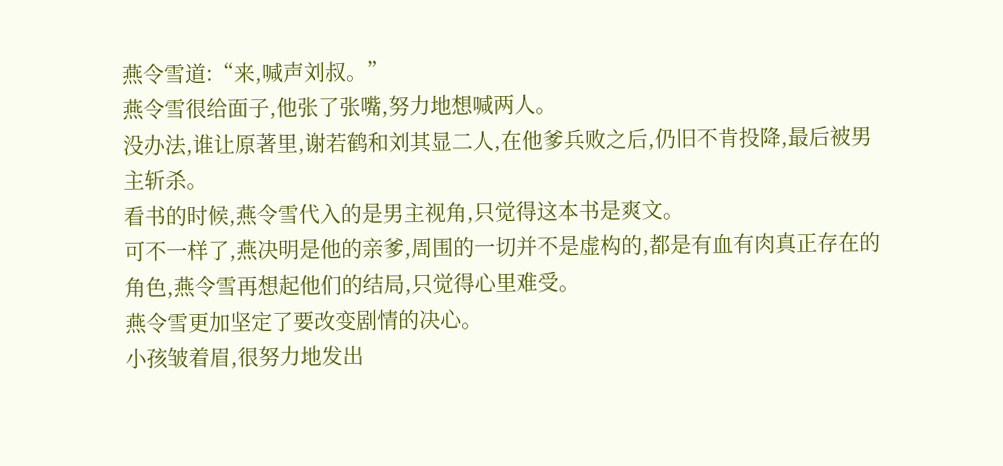燕令雪道:“来,喊声刘叔。”
燕令雪很给面子,他张了张嘴,努力地想喊两人。
没办法,谁让原著里,谢若鹤和刘其显二人,在他爹兵败之后,仍旧不肯投降,最后被男主斩杀。
看书的时候,燕令雪代入的是男主视角,只觉得这本书是爽文。
可不一样了,燕决明是他的亲爹,周围的一切并不是虚构的,都是有血有肉真正存在的角色,燕令雪再想起他们的结局,只觉得心里难受。
燕令雪更加坚定了要改变剧情的决心。
小孩皱着眉,很努力地发出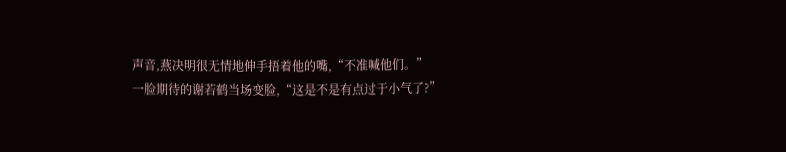声音,燕决明很无情地伸手捂着他的嘴,“不准喊他们。”
一脸期待的谢若鹤当场变脸,“这是不是有点过于小气了?”